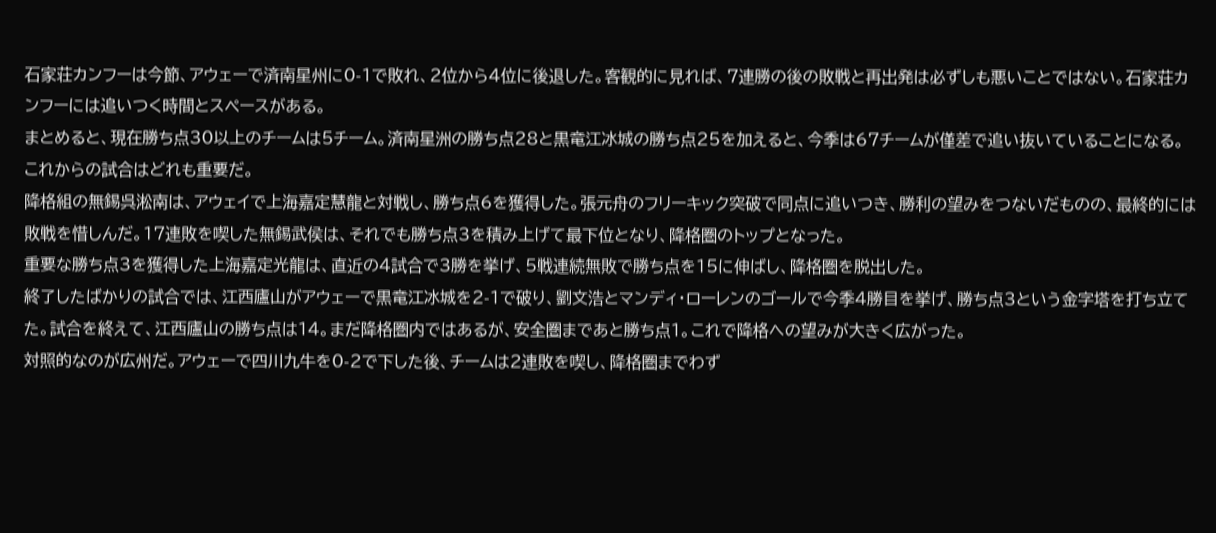石家荘カンフーは今節、アウェーで済南星州に0-1で敗れ、2位から4位に後退した。客観的に見れば、7連勝の後の敗戦と再出発は必ずしも悪いことではない。石家荘カンフーには追いつく時間とスペースがある。
まとめると、現在勝ち点30以上のチームは5チーム。済南星洲の勝ち点28と黒竜江冰城の勝ち点25を加えると、今季は67チームが僅差で追い抜いていることになる。これからの試合はどれも重要だ。
降格組の無錫呉淞南は、アウェイで上海嘉定慧龍と対戦し、勝ち点6を獲得した。張元舟のフリーキック突破で同点に追いつき、勝利の望みをつないだものの、最終的には敗戦を惜しんだ。17連敗を喫した無錫武侯は、それでも勝ち点3を積み上げて最下位となり、降格圏のトップとなった。
重要な勝ち点3を獲得した上海嘉定光龍は、直近の4試合で3勝を挙げ、5戦連続無敗で勝ち点を15に伸ばし、降格圏を脱出した。
終了したばかりの試合では、江西廬山がアウェーで黒竜江冰城を2-1で破り、劉文浩とマンディ・ローレンのゴールで今季4勝目を挙げ、勝ち点3という金字塔を打ち立てた。試合を終えて、江西廬山の勝ち点は14。まだ降格圏内ではあるが、安全圏まであと勝ち点1。これで降格への望みが大きく広がった。
対照的なのが広州だ。アウェーで四川九牛を0-2で下した後、チームは2連敗を喫し、降格圏までわず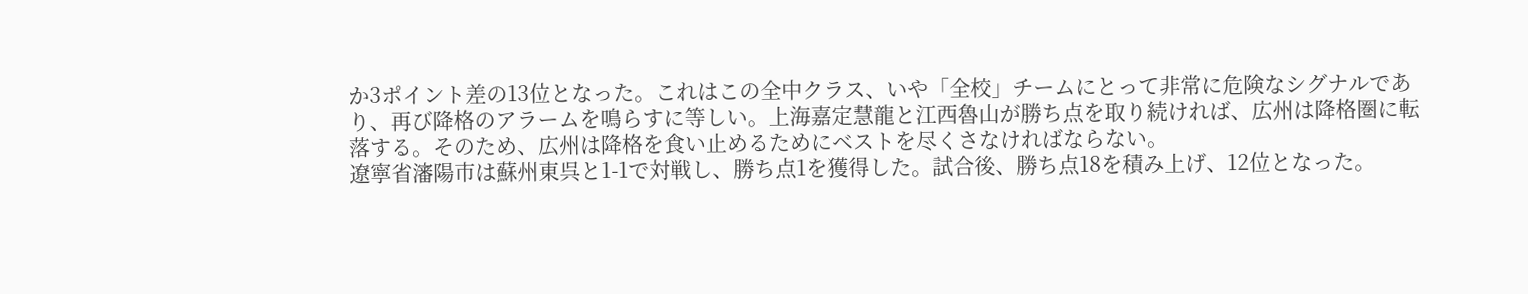か3ポイント差の13位となった。これはこの全中クラス、いや「全校」チームにとって非常に危険なシグナルであり、再び降格のアラームを鳴らすに等しい。上海嘉定慧龍と江西魯山が勝ち点を取り続ければ、広州は降格圏に転落する。そのため、広州は降格を食い止めるためにベストを尽くさなければならない。
遼寧省瀋陽市は蘇州東呉と1-1で対戦し、勝ち点1を獲得した。試合後、勝ち点18を積み上げ、12位となった。